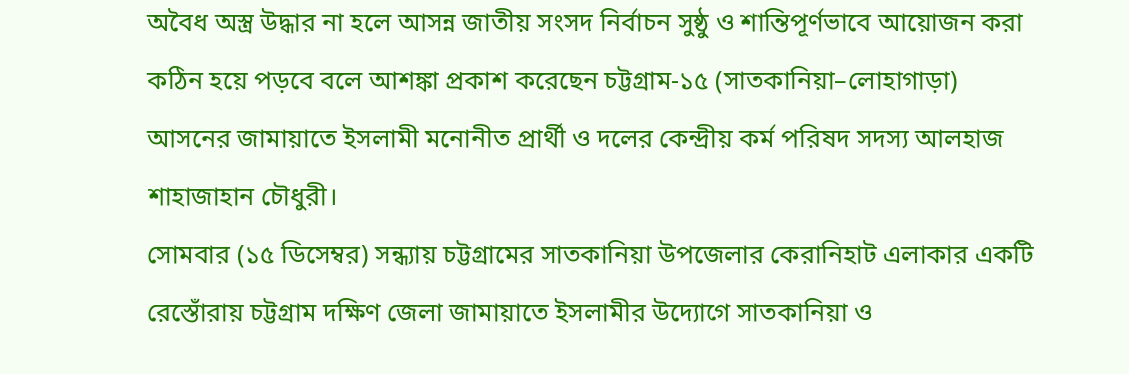অবৈধ অস্ত্র উদ্ধার না হলে আসন্ন জাতীয় সংসদ নির্বাচন সুষ্ঠু ও শান্তিপূর্ণভাবে আয়োজন করা কঠিন হয়ে পড়বে বলে আশঙ্কা প্রকাশ করেছেন চট্টগ্রাম-১৫ (সাতকানিয়া–লোহাগাড়া) আসনের জামায়াতে ইসলামী মনোনীত প্রার্থী ও দলের কেন্দ্রীয় কর্ম পরিষদ সদস্য আলহাজ শাহাজাহান চৌধুরী।
সোমবার (১৫ ডিসেম্বর) সন্ধ্যায় চট্টগ্রামের সাতকানিয়া উপজেলার কেরানিহাট এলাকার একটি রেস্তোঁরায় চট্টগ্রাম দক্ষিণ জেলা জামায়াতে ইসলামীর উদ্যোগে সাতকানিয়া ও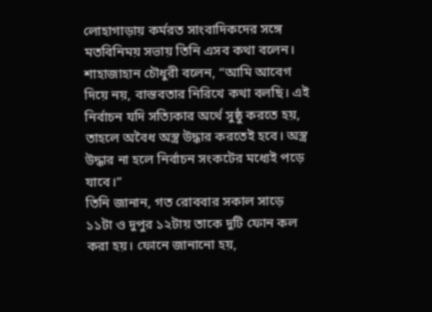লোহাগাড়ায় কর্মরত সাংবাদিকদের সঙ্গে মতবিনিময় সভায় তিনি এসব কথা বলেন।
শাহাজাহান চৌধুরী বলেন, “আমি আবেগ দিয়ে নয়, বাস্তবতার নিরিখে কথা বলছি। এই নির্বাচন যদি সত্যিকার অর্থে সুষ্ঠু করতে হয়, তাহলে অবৈধ অস্ত্র উদ্ধার করতেই হবে। অস্ত্র উদ্ধার না হলে নির্বাচন সংকটের মধ্যেই পড়ে যাবে।”
তিনি জানান, গত রোববার সকাল সাড়ে ১১টা ও দুপুর ১২টায় তাকে দুটি ফোন কল করা হয়। ফোনে জানানো হয়,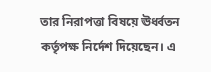তার নিরাপত্তা বিষয়ে ঊর্ধ্বতন কর্তৃপক্ষ নির্দেশ দিয়েছেন। এ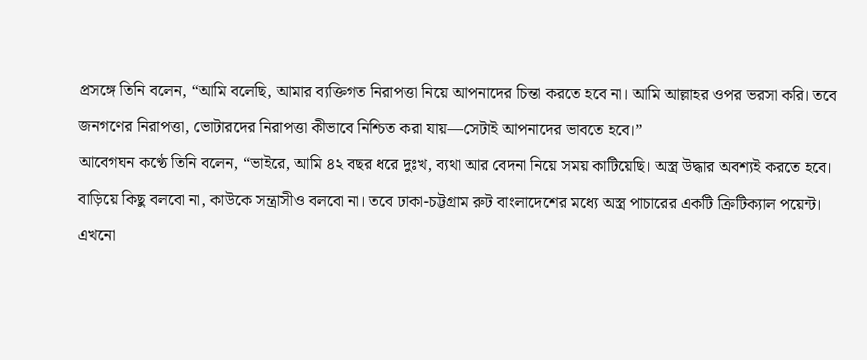প্রসঙ্গে তিনি বলেন, “আমি বলেছি, আমার ব্যক্তিগত নিরাপত্তা নিয়ে আপনাদের চিন্তা করতে হবে না। আমি আল্লাহর ওপর ভরসা করি। তবে জনগণের নিরাপত্তা, ভোটারদের নিরাপত্তা কীভাবে নিশ্চিত করা যায়—সেটাই আপনাদের ভাবতে হবে।”
আবেগঘন কণ্ঠে তিনি বলেন, “ভাইরে, আমি ৪২ বছর ধরে দুঃখ, ব্যথা আর বেদনা নিয়ে সময় কাটিয়েছি। অস্ত্র উদ্ধার অবশ্যই করতে হবে। বাড়িয়ে কিছু বলবো না, কাউকে সন্ত্রাসীও বলবো না। তবে ঢাকা-চট্টগ্রাম রুট বাংলাদেশের মধ্যে অস্ত্র পাচারের একটি ক্রিটিক্যাল পয়েন্ট। এখনো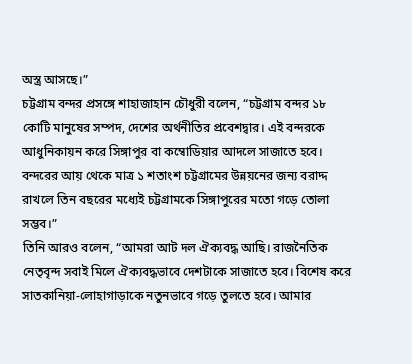অস্ত্র আসছে।”
চট্টগ্রাম বন্দর প্রসঙ্গে শাহাজাহান চৌধুরী বলেন, “চট্টগ্রাম বন্দর ১৮ কোটি মানুষের সম্পদ, দেশের অর্থনীতির প্রবেশদ্বার। এই বন্দরকে আধুনিকায়ন করে সিঙ্গাপুর বা কম্বোডিয়ার আদলে সাজাতে হবে। বন্দরের আয় থেকে মাত্র ১ শতাংশ চট্টগ্রামের উন্নয়নের জন্য বরাদ্দ রাখলে তিন বছরের মধ্যেই চট্টগ্রামকে সিঙ্গাপুরের মতো গড়ে তোলা সম্ভব।”
তিনি আরও বলেন, “আমরা আট দল ঐক্যবদ্ধ আছি। রাজনৈতিক নেতৃবৃন্দ সবাই মিলে ঐক্যবদ্ধভাবে দেশটাকে সাজাতে হবে। বিশেষ করে সাতকানিয়া-লোহাগাড়াকে নতুনভাবে গড়ে তুলতে হবে। আমার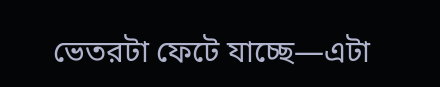ভেতরটা ফেটে যাচ্ছে—এটা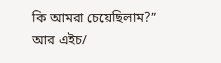কি আমরা চেয়েছিলাম?”
আর এইচ/